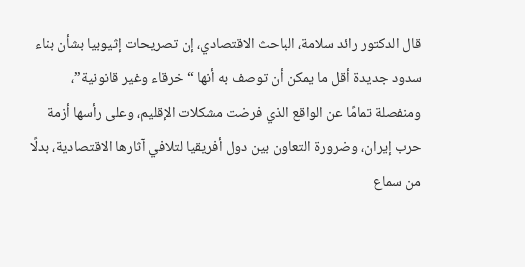قال الدكتور رائد سلامة، الباحث الاقتصادي، إن تصريحات إثيوبيا بشأن بناء سدود جديدة أقل ما يمكن أن توصف به أنها “خرقاء وغير قانونية”، ومنفصلة تمامًا عن الواقع الذي فرضت مشكلات الإقليم، وعلى رأسها أزمة حرب إيران، وضرورة التعاون بين دول أفريقيا لتلافي آثارها الاقتصادية، بدلًا من سماع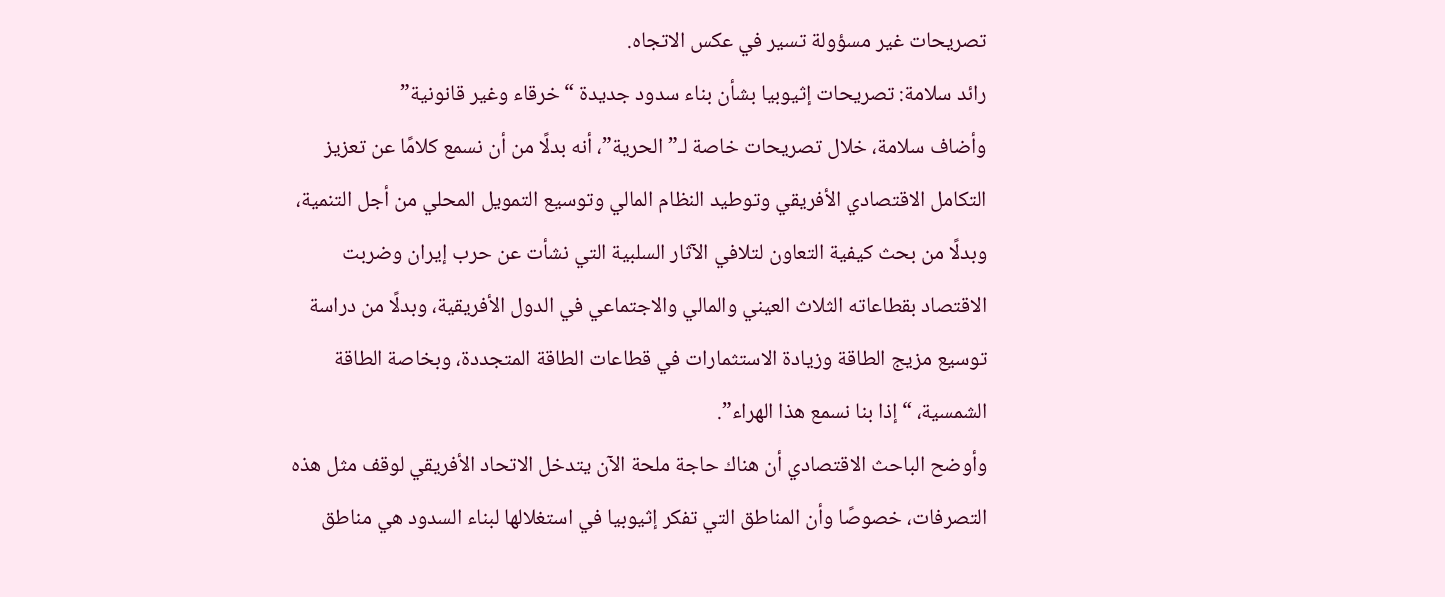تصريحات غير مسؤولة تسير في عكس الاتجاه.
رائد سلامة: تصريحات إثيوبيا بشأن بناء سدود جديدة “خرقاء وغير قانونية”
وأضاف سلامة، خلال تصريحات خاصة لـ”الحرية”، أنه بدلًا من أن نسمع كلامًا عن تعزيز التكامل الاقتصادي الأفريقي وتوطيد النظام المالي وتوسيع التمويل المحلي من أجل التنمية، وبدلًا من بحث كيفية التعاون لتلافي الآثار السلبية التي نشأت عن حرب إيران وضربت الاقتصاد بقطاعاته الثلاث العيني والمالي والاجتماعي في الدول الأفريقية، وبدلًا من دراسة توسيع مزيج الطاقة وزيادة الاستثمارات في قطاعات الطاقة المتجددة، وبخاصة الطاقة الشمسية، “إذا بنا نسمع هذا الهراء”.
وأوضح الباحث الاقتصادي أن هناك حاجة ملحة الآن يتدخل الاتحاد الأفريقي لوقف مثل هذه التصرفات، خصوصًا وأن المناطق التي تفكر إثيوبيا في استغلالها لبناء السدود هي مناطق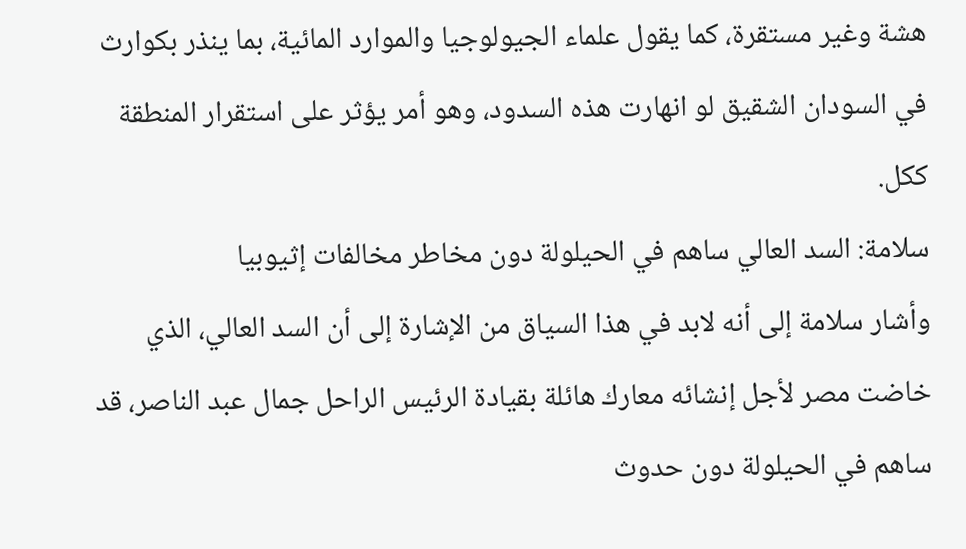هشة وغير مستقرة، كما يقول علماء الجيولوجيا والموارد المائية، بما ينذر بكوارث في السودان الشقيق لو انهارت هذه السدود، وهو أمر يؤثر على استقرار المنطقة ككل.
سلامة: السد العالي ساهم في الحيلولة دون مخاطر مخالفات إثيوبيا
وأشار سلامة إلى أنه لابد في هذا السياق من الإشارة إلى أن السد العالي، الذي خاضت مصر لأجل إنشائه معارك هائلة بقيادة الرئيس الراحل جمال عبد الناصر، قد ساهم في الحيلولة دون حدوث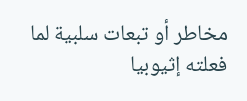مخاطر أو تبعات سلبية لما فعلته إثيوبيا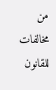من مخالفات للقانون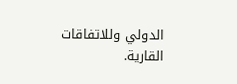الدولي وللاتفاقات القارية.